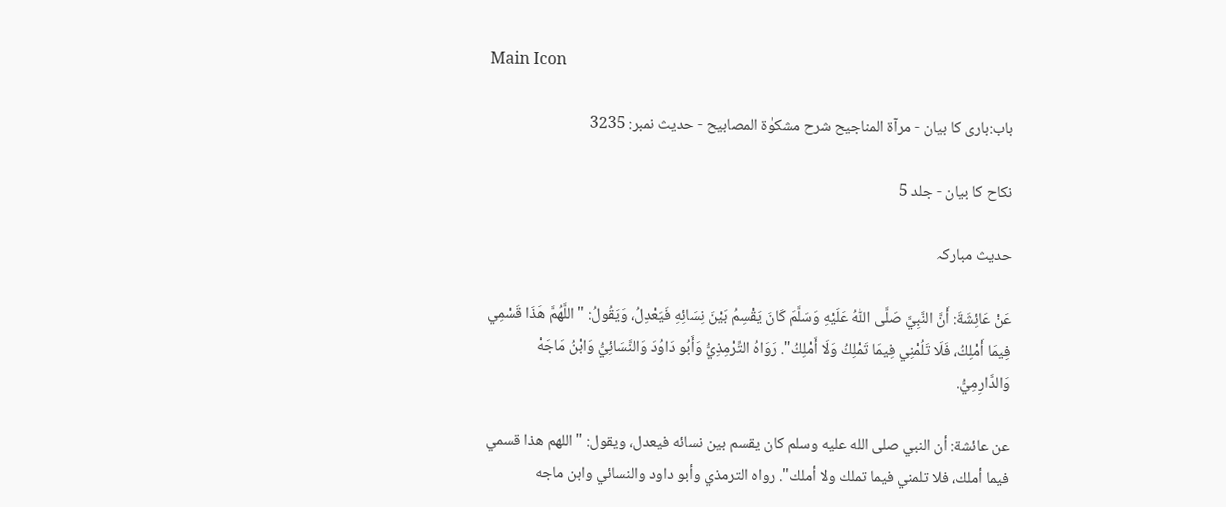Main Icon

باب:باری کا بیان - مرآۃ المناجیح شرح مشکوٰۃ المصابیح - حدیث نمبر: 3235

نکاح کا بیان - جلد 5

حدیث مبارکہ

عَنْ عَائِشَةَ: أَنَّ النَّبِيَّ صَلَّى اللّٰهُ عَلَيْهِ وَسَلَّمَ كَانَ يَقْسِمُ بَيْنَ نِسَائِهِ فَيَعْدِلُ، وَيَقُولُ: "اللَّهُمَّ هَذَا قَسْمِي فِيمَا أَمْلِكُ، فَلَا تَلُمْنِي فِيمَا تَمْلِكُ وَلَا أَمْلِكُ". رَوَاهُ التِّرْمِذِيُّ وَأَبُو دَاوُدَ وَالنَّسَائِيُّ وَابْنُ مَاجَهْ وَالدَّارِمِيُّ.

عن عائشة: أن النبي صلى الله عليه وسلم كان يقسم بين نسائه فيعدل، ويقول: "اللهم هذا قسمي فيما أملك، فلا تلمني فيما تملك ولا أملك". رواه الترمذي وأبو داود والنسائي وابن ماجه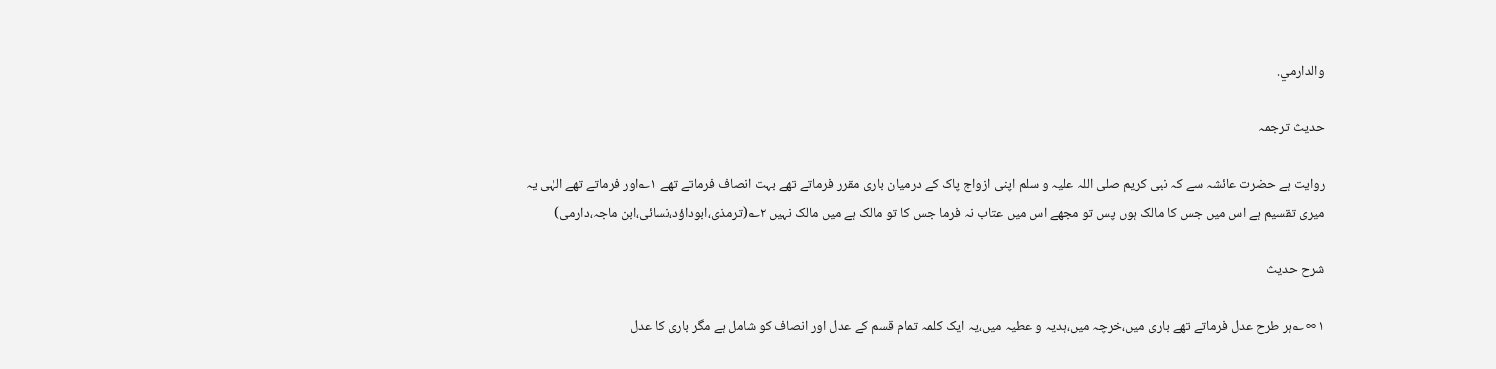والدارمي.

حدیث ترجمہ

روایت ہے حضرت عائشہ سے کہ نبی کریم صلی اللہ علیہ و سلم اپنی ازواج پاک کے درمیان باری مقرر فرماتے تھے بہت انصاف فرماتے تھے ۱؎اور فرماتے تھے الہٰی یہ میری تقسیم ہے اس میں جس کا مالک ہوں پس تو مجھے اس میں عتاب نہ فرما جس کا تو مالک ہے میں مالک نہیں ۲؎(ترمذی،ابوداؤد،نسائی،ابن ماجہ،دارمی)

شرح حدیث

۱∞؎ہر طرح عدل فرماتے تھے باری میں،خرچہ میں،ہدیہ و عطیہ میں،یہ ایک کلمہ تمام قسم کے عدل اور انصاف کو شامل ہے مگر باری کا عدل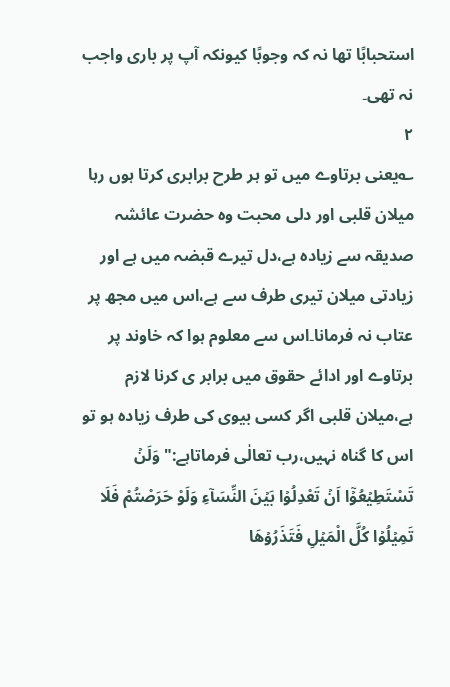استحبابًا تھا نہ کہ وجوبًا کیونکہ آپ پر باری واجب نہ تھی۔
۲
؎یعنی برتاوے میں تو ہر طرح برابری کرتا ہوں رہا میلان قلبی اور دلی محبت وہ حضرت عائشہ صدیقہ سے زیادہ ہے،دل تیرے قبضہ میں ہے اور زیادتی میلان تیری طرف سے ہے،اس میں مجھ پر عتاب نہ فرمانا۔اس سے معلوم ہوا کہ خاوند پر برتاوے اور ادائے حقوق میں برابر ی کرنا لازم ہے،میلان قلبی اگر کسی بیوی کی طرف زیادہ ہو تو اس کا گناہ نہیں،رب تعالٰی فرماتاہے:"وَلَنۡ تَسْتَطِیۡعُوۡۤا اَنۡ تَعْدِلُوۡا بَیۡنَ النِّسَآءِ وَلَوْ حَرَصْتُمْ فَلَا تَمِیۡلُوۡا کُلَّ الْمَیۡلِ فَتَذَرُوۡهَا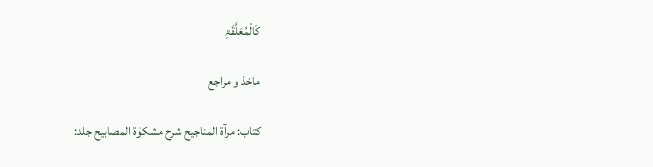کَالْمُعَلَّقَۃِ

ماخذ و مراجع

کتاب: مرآۃ المناجیح شرح مشکوٰۃ المصابیح جلد: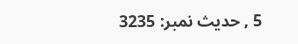5 , حدیث نمبر: 3235